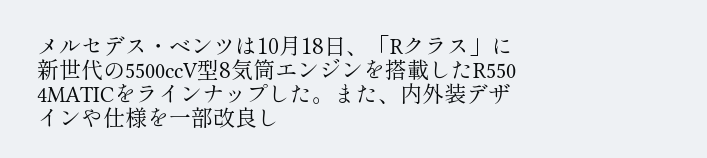メルセデス・ベンツは10月18日、「Rクラス」に新世代の5500ccV型8気筒エンジンを搭載したR550 4MATICをラインナップした。また、内外装デザインや仕様を一部改良し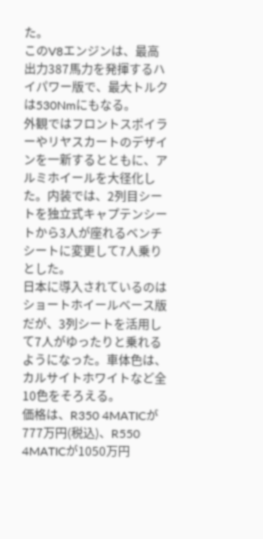た。
このV8エンジンは、最高出力387馬力を発揮するハイパワー版で、最大トルクは530Nmにもなる。
外観ではフロントスポイラーやリヤスカートのデザインを一新するとともに、アルミホイールを大径化した。内装では、2列目シートを独立式キャプテンシートから3人が座れるベンチシートに変更して7人乗りとした。
日本に導入されているのはショートホイールベース版だが、3列シートを活用して7人がゆったりと乗れるようになった。車体色は、カルサイトホワイトなど全10色をそろえる。
価格は、R350 4MATICが777万円(税込)、R550 4MATICが1050万円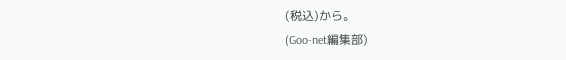(税込)から。
(Goo-net編集部)